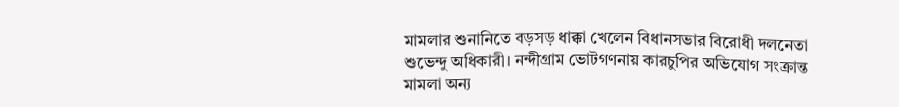মামলার শুনানিতে বড়সড় ধাক্কা খেলেন বিধানসভার বিরোধী দলনেতা শুভেন্দু অধিকারী। নন্দীগ্রাম ভোটগণনায় কারচুপির অভিযোগ সংক্রান্ত মামলা অন্য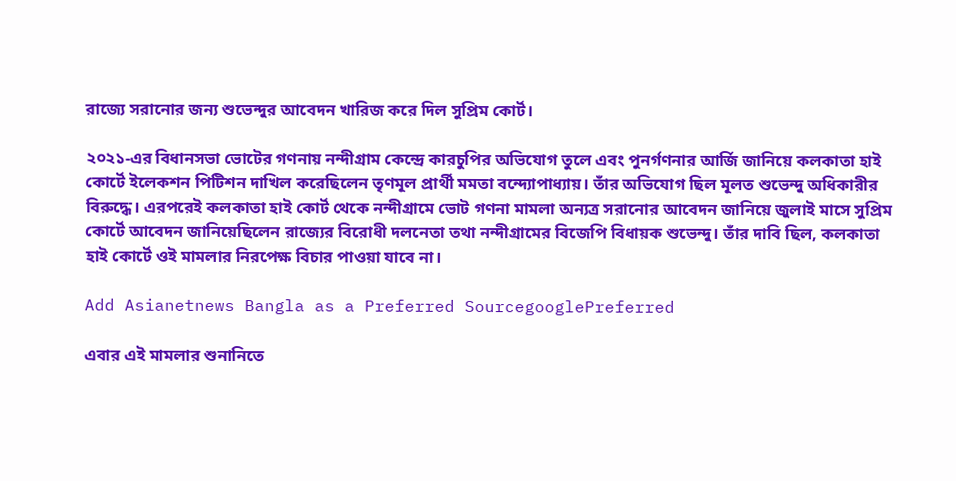রাজ্যে সরানোর জন্য শুভেন্দুর আবেদন খারিজ করে দিল সুপ্রিম কোর্ট।

২০২১-এর বিধানসভা ভোটের গণনায় নন্দীগ্রাম কেন্দ্রে কারচুপির অভিযোগ তুলে এবং পুনর্গণনার আর্জি জানিয়ে কলকাতা হাই কোর্টে ইলেকশন পিটিশন দাখিল করেছিলেন তৃণমূল প্রার্থী মমতা বন্দ্যোপাধ্যায়। তাঁর অভিযোগ ছিল মূলত শুভেন্দু অধিকারীর বিরুদ্ধে। এরপরেই কলকাতা হাই কোর্ট থেকে নন্দীগ্রামে ভোট গণনা মামলা অন্যত্র সরানোর আবেদন জানিয়ে জুলাই মাসে সুপ্রিম কোর্টে আবেদন জানিয়েছিলেন রাজ্যের বিরোধী দলনেতা তথা নন্দীগ্রামের বিজেপি বিধায়ক শুভেন্দু। তাঁর দাবি ছিল, কলকাতা হাই কোর্টে ওই মামলার নিরপেক্ষ বিচার পাওয়া যাবে না।

Add Asianetnews Bangla as a Preferred SourcegooglePreferred

এবার এই মামলার শুনানিতে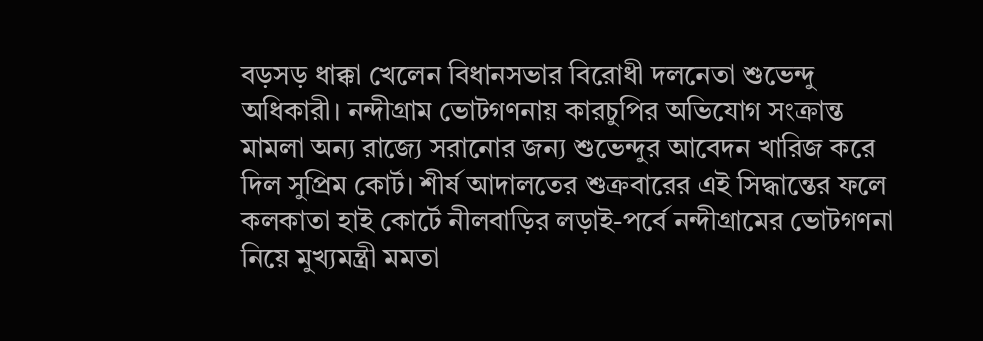বড়সড় ধাক্কা খেলেন বিধানসভার বিরোধী দলনেতা শুভেন্দু অধিকারী। নন্দীগ্রাম ভোটগণনায় কারচুপির অভিযোগ সংক্রান্ত মামলা অন্য রাজ্যে সরানোর জন্য শুভেন্দুর আবেদন খারিজ করে দিল সুপ্রিম কোর্ট। শীর্ষ আদালতের শুক্রবারের এই সিদ্ধান্তের ফলে কলকাতা হাই কোর্টে নীলবাড়ির লড়াই-পর্বে নন্দীগ্রামের ভোটগণনা নিয়ে মুখ্যমন্ত্রী মমতা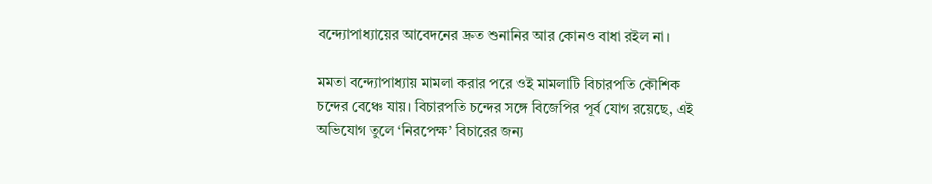বন্দ্যোপাধ্যায়ের আবেদনের দ্রুত শুনানির আর কোনও বাধা রইল না।

মমতা বন্দ্যোপাধ্যায় মামলা করার পরে ওই মামলাটি বিচারপতি কৌশিক চন্দের বেঞ্চে যায়। বিচারপতি চন্দের সঙ্গে বিজেপির পূর্ব যোগ রয়েছে, এই অভিযোগ তুলে ‘নিরপেক্ষ’ বিচারের জন্য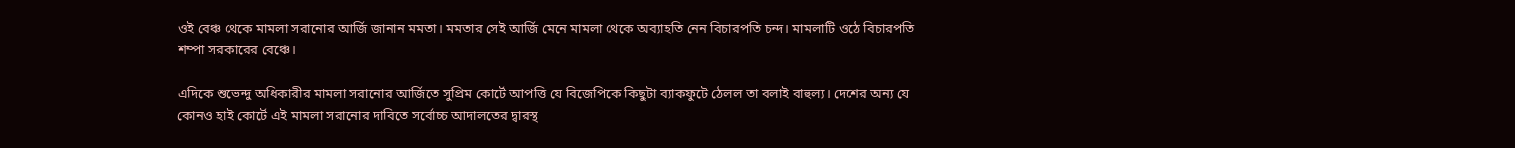ওই বেঞ্চ থেকে মামলা সরানোর আর্জি জানান মমতা। মমতার সেই আর্জি মেনে মামলা থেকে অব্যাহতি নেন বিচারপতি চন্দ। মামলাটি ওঠে বিচারপতি শম্পা সরকারের বেঞ্চে।

এদিকে শুভেন্দু অধিকারীর মামলা সরানোর আর্জিতে সুপ্রিম কোর্টে আপত্তি যে বিজেপিকে কিছুটা ব্যাকফুটে ঠেলল তা বলাই বাহুল্য। দেশের অন্য যে কোনও হাই কোর্টে এই মামলা সরানোর দাবিতে সর্বোচ্চ আদালতের দ্বারস্থ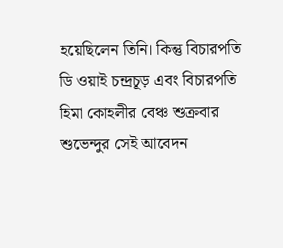হয়েছিলেন তিনি। কিন্তু বিচারপতি ডি ওয়াই চন্দ্রচূড় এবং বিচারপতি হিমা কোহলীর বেঞ্চ শুক্রবার শুভেন্দুর সেই আবেদন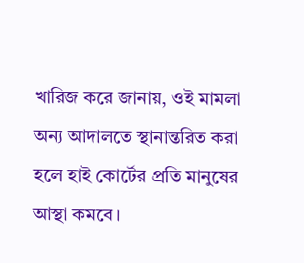খারিজ করে জানায়, ওই মামলা অন্য আদালতে স্থানান্তরিত করা হলে হাই কোর্টের প্রতি মানুষের আস্থা কমবে।